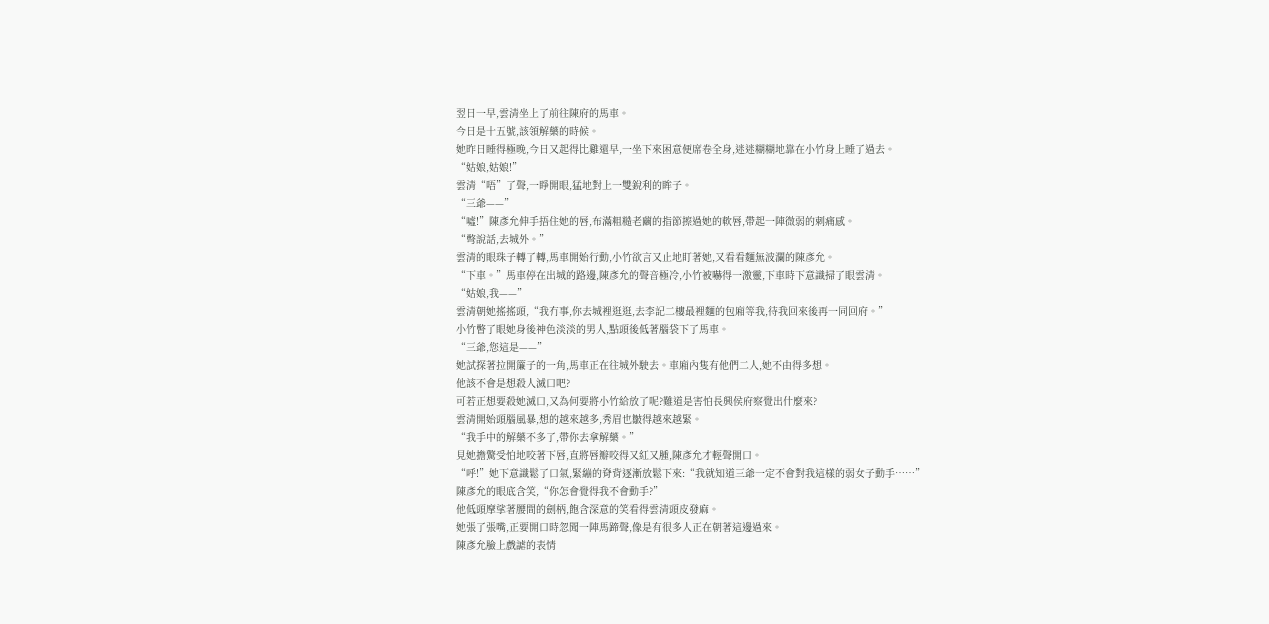翌日一早,雲清坐上了前往陳府的馬車。
今日是十五號,該領解藥的時候。
她昨日睡得極晚,今日又起得比雞還早,一坐下來困意便席卷全身,迷迷糊糊地靠在小竹身上睡了過去。
“姑娘,姑娘!”
雲清“唔”了聲,一睜開眼,猛地對上一雙銳利的眸子。
“三爺——”
“噓!”陳彥允伸手捂住她的唇,布滿粗糙老繭的指節擦過她的軟唇,帶起一陣微弱的刺痛感。
“彆說話,去城外。”
雲清的眼珠子轉了轉,馬車開始行動,小竹欲言又止地盯著她,又看看麵無波瀾的陳彥允。
“下車。”馬車停在出城的路邊,陳彥允的聲音極冷,小竹被嚇得一激靈,下車時下意識掃了眼雲清。
“姑娘,我——”
雲清朝她搖搖頭,“我冇事,你去城裡逛逛,去李記二樓最裡麵的包廂等我,待我回來後再一同回府。”
小竹瞥了眼她身後神色淡淡的男人,點頭後低著腦袋下了馬車。
“三爺,您這是——”
她試探著拉開簾子的一角,馬車正在往城外駛去。車廂內隻有他們二人,她不由得多想。
他該不會是想殺人滅口吧?
可若正想要殺她滅口,又為何要將小竹給放了呢?難道是害怕長興侯府察覺出什麼來?
雲清開始頭腦風暴,想的越來越多,秀眉也皺得越來越緊。
“我手中的解藥不多了,帶你去拿解藥。”
見她擔驚受怕地咬著下唇,直將唇瓣咬得又紅又腫,陳彥允才輕聲開口。
“呼!”她下意識鬆了口氣,緊繃的脊背逐漸放鬆下來:“我就知道三爺一定不會對我這樣的弱女子動手……”
陳彥允的眼底含笑,“你怎會覺得我不會動手?”
他低頭摩挲著腰間的劍柄,飽含深意的笑看得雲清頭皮發麻。
她張了張嘴,正要開口時忽聞一陣馬蹄聲,像是有很多人正在朝著這邊過來。
陳彥允臉上戲謔的表情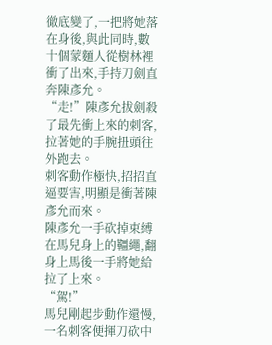徹底變了,一把將她落在身後,與此同時,數十個蒙麵人從樹林裡衝了出來,手持刀劍直奔陳彥允。
“走!”陳彥允拔劍殺了最先衝上來的刺客,拉著她的手腕扭頭往外跑去。
刺客動作極快,招招直逼要害,明顯是衝著陳彥允而來。
陳彥允一手砍掉束縛在馬兒身上的韁繩,翻身上馬後一手將她給拉了上來。
“駕!”
馬兒剛起步動作還慢,一名刺客便揮刀砍中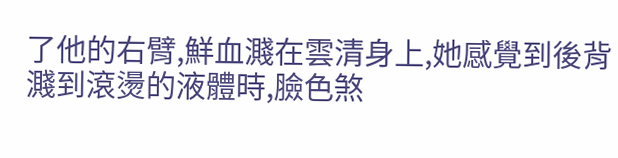了他的右臂,鮮血濺在雲清身上,她感覺到後背濺到滾燙的液體時,臉色煞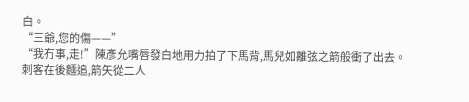白。
“三爺,您的傷——”
“我冇事,走!”陳彥允嘴唇發白地用力拍了下馬背,馬兒如離弦之箭般衝了出去。
刺客在後麵追,箭矢從二人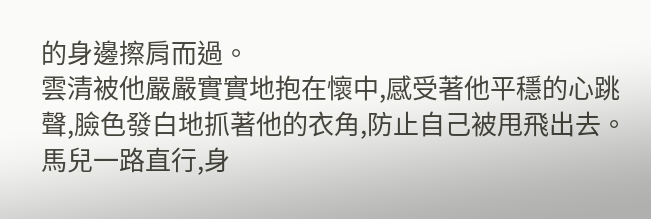的身邊擦肩而過。
雲清被他嚴嚴實實地抱在懷中,感受著他平穩的心跳聲,臉色發白地抓著他的衣角,防止自己被甩飛出去。
馬兒一路直行,身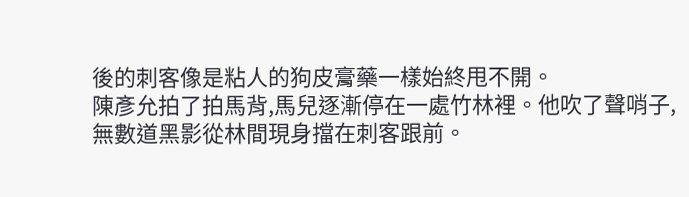後的刺客像是粘人的狗皮膏藥一樣始終甩不開。
陳彥允拍了拍馬背,馬兒逐漸停在一處竹林裡。他吹了聲哨子,無數道黑影從林間現身擋在刺客跟前。